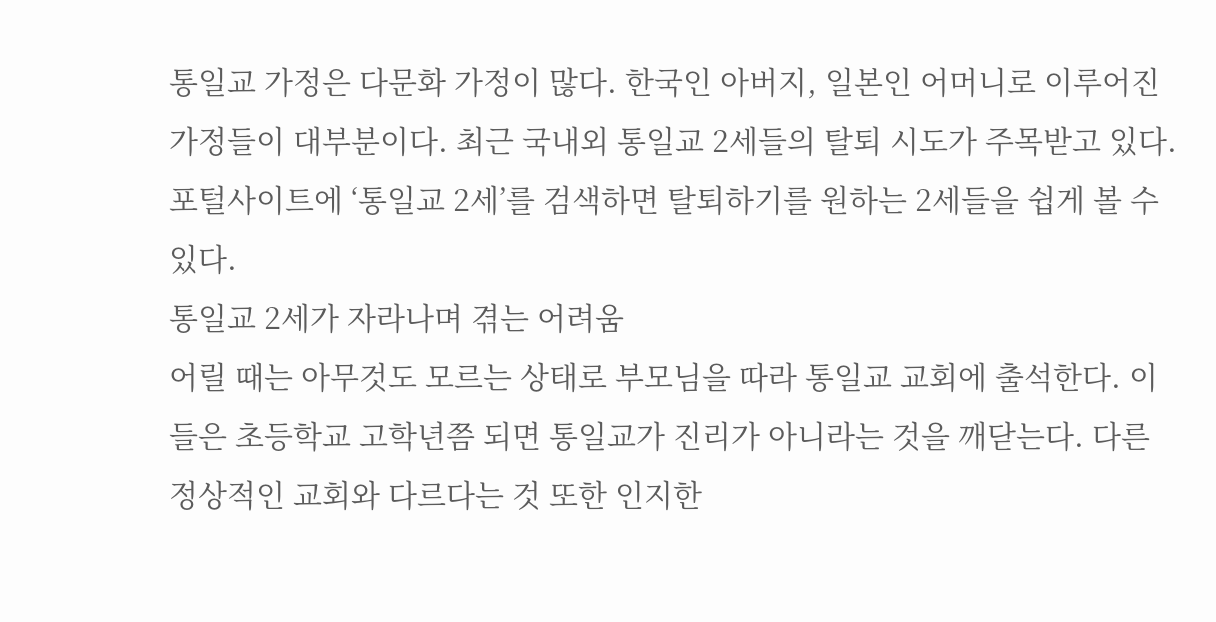통일교 가정은 다문화 가정이 많다. 한국인 아버지, 일본인 어머니로 이루어진 가정들이 대부분이다. 최근 국내외 통일교 2세들의 탈퇴 시도가 주목받고 있다. 포털사이트에 ‘통일교 2세’를 검색하면 탈퇴하기를 원하는 2세들을 쉽게 볼 수 있다.
통일교 2세가 자라나며 겪는 어려움
어릴 때는 아무것도 모르는 상태로 부모님을 따라 통일교 교회에 출석한다. 이들은 초등학교 고학년쯤 되면 통일교가 진리가 아니라는 것을 깨닫는다. 다른 정상적인 교회와 다르다는 것 또한 인지한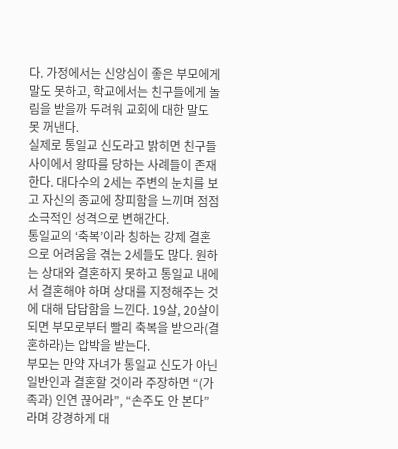다. 가정에서는 신앙심이 좋은 부모에게 말도 못하고, 학교에서는 친구들에게 놀림을 받을까 두려워 교회에 대한 말도 못 꺼낸다.
실제로 통일교 신도라고 밝히면 친구들 사이에서 왕따를 당하는 사례들이 존재한다. 대다수의 2세는 주변의 눈치를 보고 자신의 종교에 창피함을 느끼며 점점 소극적인 성격으로 변해간다.
통일교의 ‘축복’이라 칭하는 강제 결혼으로 어려움을 겪는 2세들도 많다. 원하는 상대와 결혼하지 못하고 통일교 내에서 결혼해야 하며 상대를 지정해주는 것에 대해 답답함을 느낀다. 19살, 20살이 되면 부모로부터 빨리 축복을 받으라(결혼하라)는 압박을 받는다.
부모는 만약 자녀가 통일교 신도가 아닌 일반인과 결혼할 것이라 주장하면 “(가족과) 인연 끊어라”, “손주도 안 본다”라며 강경하게 대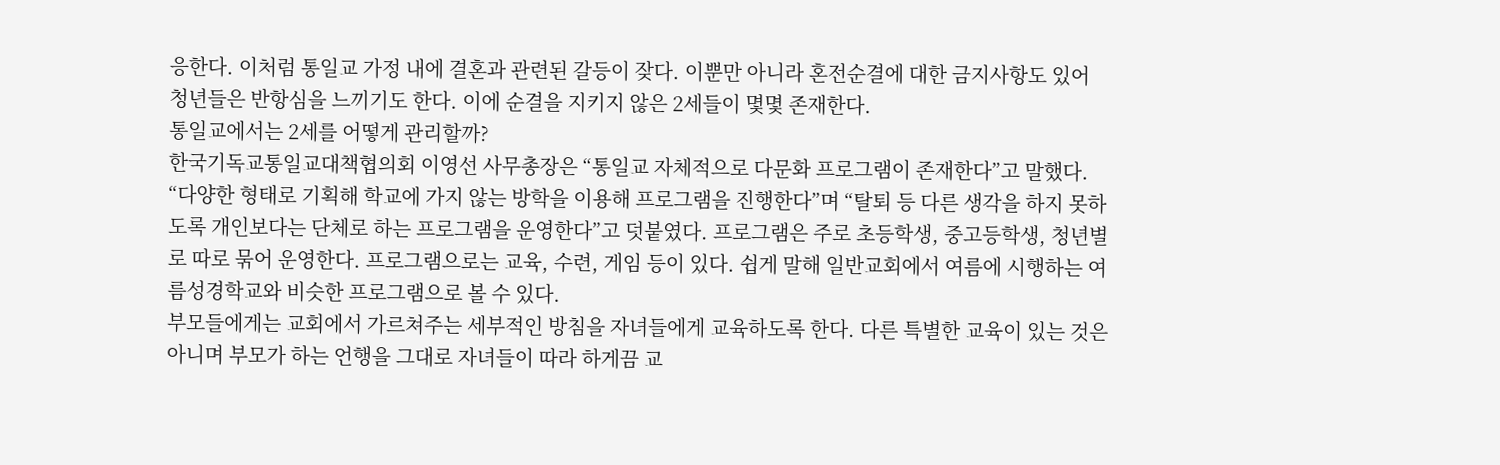응한다. 이처럼 통일교 가정 내에 결혼과 관련된 갈등이 잦다. 이뿐만 아니라 혼전순결에 대한 금지사항도 있어 청년들은 반항심을 느끼기도 한다. 이에 순결을 지키지 않은 2세들이 몇몇 존재한다.
통일교에서는 2세를 어떻게 관리할까?
한국기독교통일교대책협의회 이영선 사무총장은 “통일교 자체적으로 다문화 프로그램이 존재한다”고 말했다. “다양한 형태로 기획해 학교에 가지 않는 방학을 이용해 프로그램을 진행한다”며 “탈퇴 등 다른 생각을 하지 못하도록 개인보다는 단체로 하는 프로그램을 운영한다”고 덧붙였다. 프로그램은 주로 초등학생, 중고등학생, 청년별로 따로 묶어 운영한다. 프로그램으로는 교육, 수련, 게임 등이 있다. 쉽게 말해 일반교회에서 여름에 시행하는 여름성경학교와 비슷한 프로그램으로 볼 수 있다.
부모들에게는 교회에서 가르쳐주는 세부적인 방침을 자녀들에게 교육하도록 한다. 다른 특별한 교육이 있는 것은 아니며 부모가 하는 언행을 그대로 자녀들이 따라 하게끔 교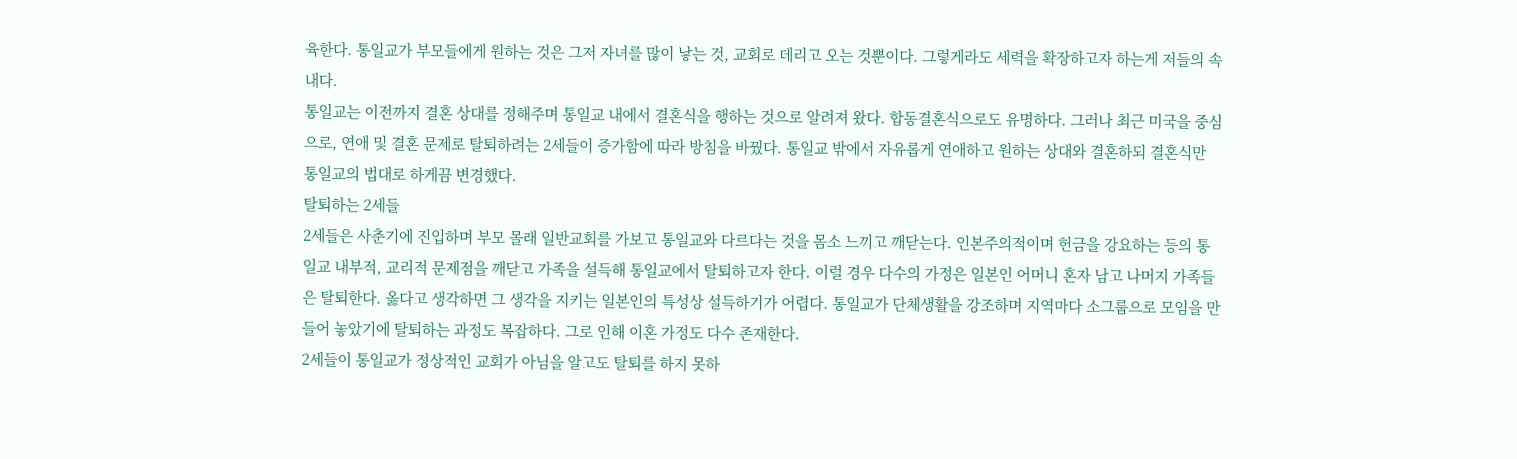육한다. 통일교가 부모들에게 원하는 것은 그저 자녀를 많이 낳는 것, 교회로 데리고 오는 것뿐이다. 그렇게라도 세력을 확장하고자 하는게 저들의 속내다.
통일교는 이전까지 결혼 상대를 정해주며 통일교 내에서 결혼식을 행하는 것으로 알려져 왔다. 합동결혼식으로도 유명하다. 그러나 최근 미국을 중심으로, 연애 및 결혼 문제로 탈퇴하려는 2세들이 증가함에 따라 방침을 바꿨다. 통일교 밖에서 자유롭게 연애하고 원하는 상대와 결혼하되 결혼식만 통일교의 법대로 하게끔 변경했다.
탈퇴하는 2세들
2세들은 사춘기에 진입하며 부모 몰래 일반교회를 가보고 통일교와 다르다는 것을 몸소 느끼고 깨닫는다. 인본주의적이며 헌금을 강요하는 등의 통일교 내부적, 교리적 문제점을 깨닫고 가족을 설득해 통일교에서 탈퇴하고자 한다. 이럴 경우 다수의 가정은 일본인 어머니 혼자 남고 나머지 가족들은 탈퇴한다. 옳다고 생각하면 그 생각을 지키는 일본인의 특성상 설득하기가 어렵다. 통일교가 단체생활을 강조하며 지역마다 소그룹으로 모임을 만들어 놓았기에 탈퇴하는 과정도 복잡하다. 그로 인해 이혼 가정도 다수 존재한다.
2세들이 통일교가 정상적인 교회가 아님을 알고도 탈퇴를 하지 못하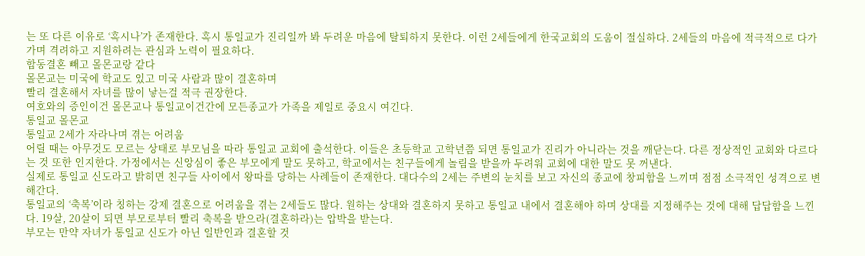는 또 다른 이유로 ‘혹시나’가 존재한다. 혹시 통일교가 진리일까 봐 두려운 마음에 탈퇴하지 못한다. 이런 2세들에게 한국교회의 도움이 절실하다. 2세들의 마음에 적극적으로 다가가며 격려하고 지원하려는 관심과 노력이 필요하다.
합동결혼 빼고 몰몬교랑 같다
몰몬교는 미국에 학교도 있고 미국 사람과 많이 결혼하며
빨리 결혼해서 자녀를 많이 낳는걸 적극 권장한다.
여호와의 증인이건 몰몬교나 통일교이건간에 모든종교가 가족을 제일로 중요시 여긴다.
통일교 몰몬교
통일교 2세가 자라나며 겪는 어려움
어릴 때는 아무것도 모르는 상태로 부모님을 따라 통일교 교회에 출석한다. 이들은 초등학교 고학년쯤 되면 통일교가 진리가 아니라는 것을 깨닫는다. 다른 정상적인 교회와 다르다는 것 또한 인지한다. 가정에서는 신앙심이 좋은 부모에게 말도 못하고, 학교에서는 친구들에게 놀림을 받을까 두려워 교회에 대한 말도 못 꺼낸다.
실제로 통일교 신도라고 밝히면 친구들 사이에서 왕따를 당하는 사례들이 존재한다. 대다수의 2세는 주변의 눈치를 보고 자신의 종교에 창피함을 느끼며 점점 소극적인 성격으로 변해간다.
통일교의 ‘축복’이라 칭하는 강제 결혼으로 어려움을 겪는 2세들도 많다. 원하는 상대와 결혼하지 못하고 통일교 내에서 결혼해야 하며 상대를 지정해주는 것에 대해 답답함을 느낀다. 19살, 20살이 되면 부모로부터 빨리 축복을 받으라(결혼하라)는 압박을 받는다.
부모는 만약 자녀가 통일교 신도가 아닌 일반인과 결혼할 것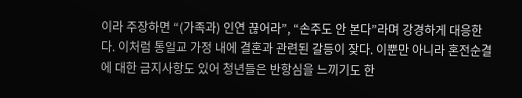이라 주장하면 “(가족과) 인연 끊어라”, “손주도 안 본다”라며 강경하게 대응한다. 이처럼 통일교 가정 내에 결혼과 관련된 갈등이 잦다. 이뿐만 아니라 혼전순결에 대한 금지사항도 있어 청년들은 반항심을 느끼기도 한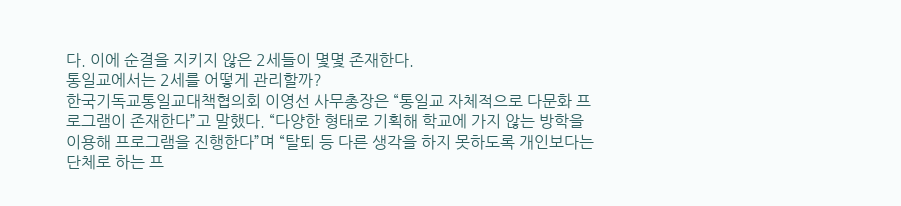다. 이에 순결을 지키지 않은 2세들이 몇몇 존재한다.
통일교에서는 2세를 어떻게 관리할까?
한국기독교통일교대책협의회 이영선 사무총장은 “통일교 자체적으로 다문화 프로그램이 존재한다”고 말했다. “다양한 형태로 기획해 학교에 가지 않는 방학을 이용해 프로그램을 진행한다”며 “탈퇴 등 다른 생각을 하지 못하도록 개인보다는 단체로 하는 프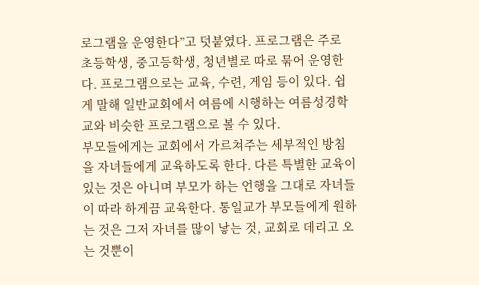로그램을 운영한다”고 덧붙였다. 프로그램은 주로 초등학생, 중고등학생, 청년별로 따로 묶어 운영한다. 프로그램으로는 교육, 수련, 게임 등이 있다. 쉽게 말해 일반교회에서 여름에 시행하는 여름성경학교와 비슷한 프로그램으로 볼 수 있다.
부모들에게는 교회에서 가르쳐주는 세부적인 방침을 자녀들에게 교육하도록 한다. 다른 특별한 교육이 있는 것은 아니며 부모가 하는 언행을 그대로 자녀들이 따라 하게끔 교육한다. 통일교가 부모들에게 원하는 것은 그저 자녀를 많이 낳는 것, 교회로 데리고 오는 것뿐이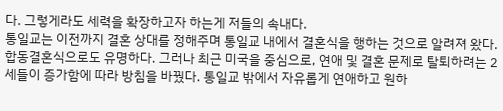다. 그렇게라도 세력을 확장하고자 하는게 저들의 속내다.
통일교는 이전까지 결혼 상대를 정해주며 통일교 내에서 결혼식을 행하는 것으로 알려져 왔다. 합동결혼식으로도 유명하다. 그러나 최근 미국을 중심으로, 연애 및 결혼 문제로 탈퇴하려는 2세들이 증가함에 따라 방침을 바꿨다. 통일교 밖에서 자유롭게 연애하고 원하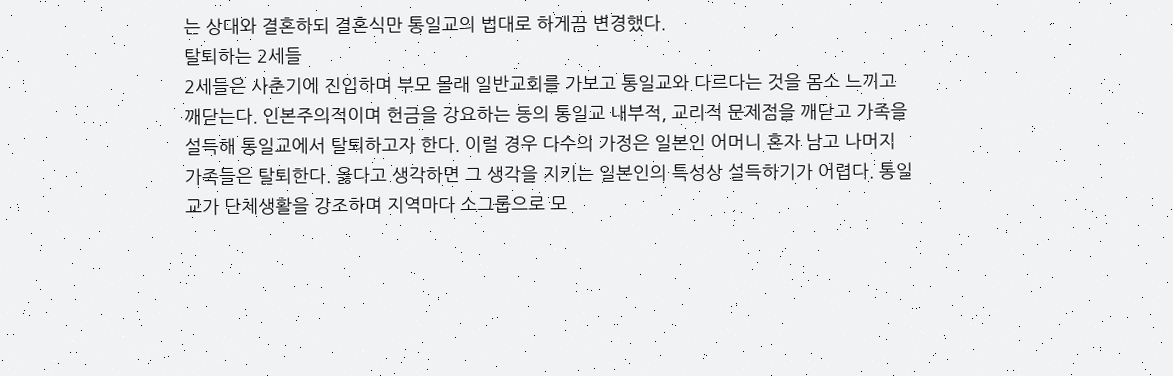는 상대와 결혼하되 결혼식만 통일교의 법대로 하게끔 변경했다.
탈퇴하는 2세들
2세들은 사춘기에 진입하며 부모 몰래 일반교회를 가보고 통일교와 다르다는 것을 몸소 느끼고 깨닫는다. 인본주의적이며 헌금을 강요하는 등의 통일교 내부적, 교리적 문제점을 깨닫고 가족을 설득해 통일교에서 탈퇴하고자 한다. 이럴 경우 다수의 가정은 일본인 어머니 혼자 남고 나머지 가족들은 탈퇴한다. 옳다고 생각하면 그 생각을 지키는 일본인의 특성상 설득하기가 어렵다. 통일교가 단체생활을 강조하며 지역마다 소그룹으로 모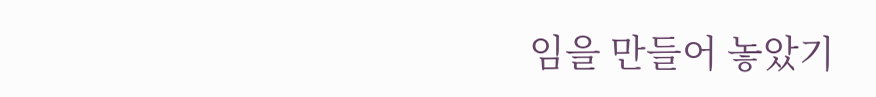임을 만들어 놓았기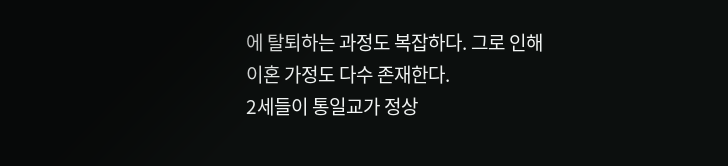에 탈퇴하는 과정도 복잡하다. 그로 인해 이혼 가정도 다수 존재한다.
2세들이 통일교가 정상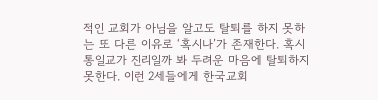적인 교회가 아님을 알고도 탈퇴를 하지 못하는 또 다른 이유로 ‘혹시나’가 존재한다. 혹시 통일교가 진리일까 봐 두려운 마음에 탈퇴하지 못한다. 이런 2세들에게 한국교회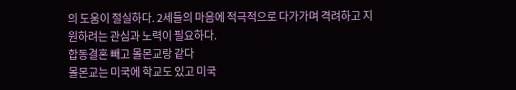의 도움이 절실하다. 2세들의 마음에 적극적으로 다가가며 격려하고 지원하려는 관심과 노력이 필요하다.
합동결혼 빼고 몰몬교랑 같다
몰몬교는 미국에 학교도 있고 미국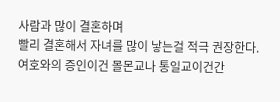사람과 많이 결혼하며
빨리 결혼해서 자녀를 많이 낳는걸 적극 권장한다.
여호와의 증인이건 몰몬교나 통일교이건간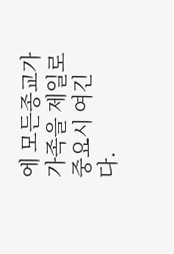에 모든종교가 가족을 제일로 중요시 여긴다.